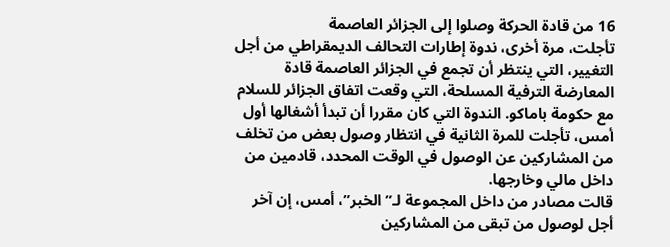16 من قادة الحركة وصلوا إلى الجزائر العاصمة
تأجلت، مرة أخرى، ندوة إطارات التحالف الديمقراطي من أجل التغيير، التي ينتظر أن تجمع في الجزائر العاصمة قادة المعارضة الترفية المسلحة، التي وقعت اتفاق الجزائر للسلام مع حكومة باماكو. الندوة التي كان مقررا أن تبدأ أشغالها أول أمس، تأجلت للمرة الثانية في انتظار وصول بعض من تخلف من المشاركين عن الوصول في الوقت المحدد، قادمين من داخل مالي وخارجها.
قالت مصادر من داخل المجموعة لـ”الخبر”، أمس، إن آخر أجل لوصول من تبقى من المشاركين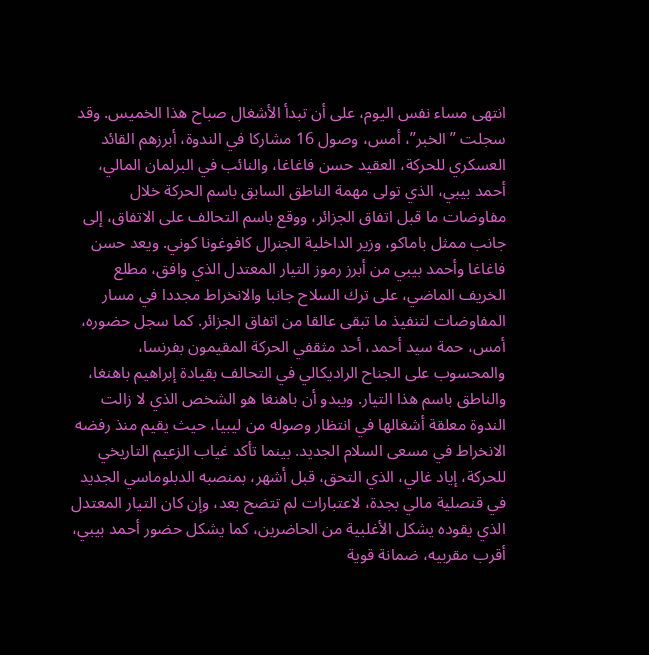انتهى مساء نفس اليوم، على أن تبدأ الأشغال صباح هذا الخميس. وقد سجلت ” الخبر”، أمس، وصول 16 مشاركا في الندوة، أبرزهم القائد العسكري للحركة، العقيد حسن فاغاغا، والنائب في البرلمان المالي، أحمد بيبي، الذي تولى مهمة الناطق السابق باسم الحركة خلال مفاوضات ما قبل اتفاق الجزائر، ووقع باسم التحالف على الاتفاق، إلى جانب ممثل باماكو، وزير الداخلية الجنرال كافوغونا كوني. ويعد حسن فاغاغا وأحمد بيبي من أبرز رموز التيار المعتدل الذي وافق، مطلع الخريف الماضي، على ترك السلاح جانبا والانخراط مجددا في مسار المفاوضات لتنفيذ ما تبقى عالقا من اتفاق الجزائر. كما سجل حضوره، أمس، حمة سيد أحمد، أحد مثقفي الحركة المقيمون بفرنسا، والمحسوب على الجناح الراديكالي في التحالف بقيادة إبراهيم باهنغا، والناطق باسم هذا التيار. ويبدو أن باهنغا هو الشخص الذي لا زالت الندوة معلقة أشغالها في انتظار وصوله من ليبيا، حيث يقيم منذ رفضه الانخراط في مسعى السلام الجديد. بينما تأكد غياب الزعيم التاريخي للحركة، إياد غالي، الذي التحق، قبل أشهر، بمنصبه الدبلوماسي الجديد في قنصلية مالي بجدة، لاعتبارات لم تتضح بعد، وإن كان التيار المعتدل الذي يقوده يشكل الأغلبية من الحاضرين، كما يشكل حضور أحمد بيبي، أقرب مقربيه، ضمانة قوية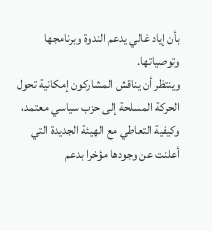بأن إياد غالي يدعم الندوة وبرنامجها وتوصياتها.
وينتظر أن يناقش المشاركون إمكانية تحول الحركة المسلحة إلى حزب سياسي معتمد، وكيفية التعاطي مع الهيئة الجديدة التي أعلنت عن وجودها مؤخرا بدعم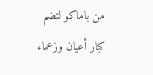من باماكو لتضم كبار أعيان وزعماء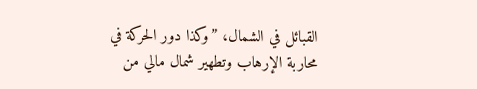القبائل في الشمال، ”وكذا دور الحركة في محاربة الإرهاب وتطهير شمال مالي من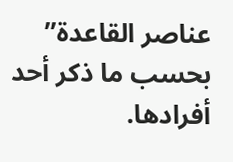عناصر القاعدة” بحسب ما ذكر أحد أفرادها.